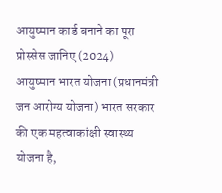आयुष्मान कार्ड बनाने का पूरा प्रोस्सेस जानिए (2024)
आयुष्मान भारत योजना (प्रधानमंत्री जन आरोग्य योजना) भारत सरकार की एक महत्वाकांक्षी स्वास्थ्य योजना है,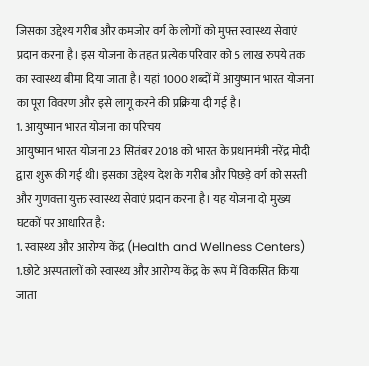जिसका उद्देश्य गरीब और कमजोर वर्ग के लोगों को मुफ्त स्वास्थ्य सेवाएं प्रदान करना है। इस योजना के तहत प्रत्येक परिवार को 5 लाख रुपये तक का स्वास्थ्य बीमा दिया जाता है। यहां 1000 शब्दों में आयुष्मान भारत योजना का पूरा विवरण और इसे लागू करने की प्रक्रिया दी गई है।
1. आयुष्मान भारत योजना का परिचय
आयुष्मान भारत योजना 23 सितंबर 2018 को भारत के प्रधानमंत्री नरेंद्र मोदी द्वारा शुरू की गई थी। इसका उद्देश्य देश के गरीब और पिछड़े वर्ग को सस्ती और गुणवत्ता युक्त स्वास्थ्य सेवाएं प्रदान करना है। यह योजना दो मुख्य घटकों पर आधारित है:
1. स्वास्थ्य और आरोग्य केंद्र (Health and Wellness Centers)
1.छोटे अस्पतालों को स्वास्थ्य और आरोग्य केंद्र के रूप में विकसित किया जाता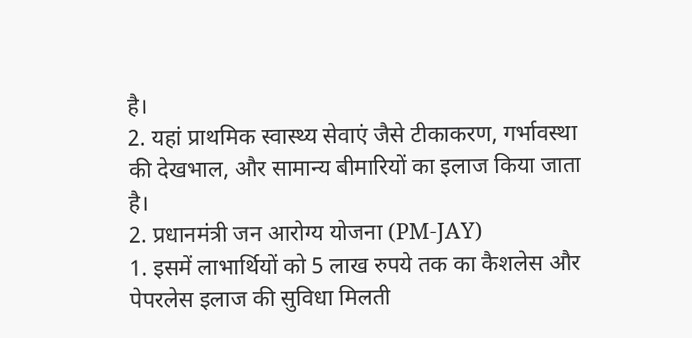है।
2. यहां प्राथमिक स्वास्थ्य सेवाएं जैसे टीकाकरण, गर्भावस्था की देखभाल, और सामान्य बीमारियों का इलाज किया जाता है।
2. प्रधानमंत्री जन आरोग्य योजना (PM-JAY)
1. इसमें लाभार्थियों को 5 लाख रुपये तक का कैशलेस और पेपरलेस इलाज की सुविधा मिलती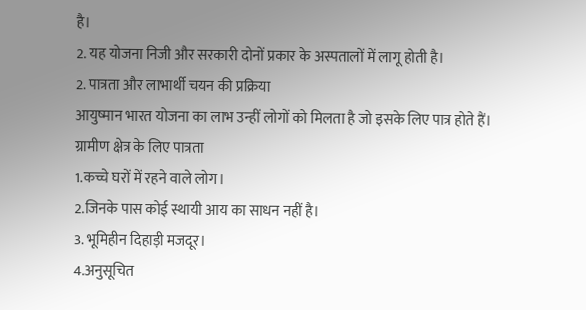है।
2. यह योजना निजी और सरकारी दोनों प्रकार के अस्पतालों में लागू होती है।
2. पात्रता और लाभार्थी चयन की प्रक्रिया
आयुष्मान भारत योजना का लाभ उन्हीं लोगों को मिलता है जो इसके लिए पात्र होते हैं।
ग्रामीण क्षेत्र के लिए पात्रता
1.कच्चे घरों में रहने वाले लोग।
2.जिनके पास कोई स्थायी आय का साधन नहीं है।
3. भूमिहीन दिहाड़ी मजदूर।
4.अनुसूचित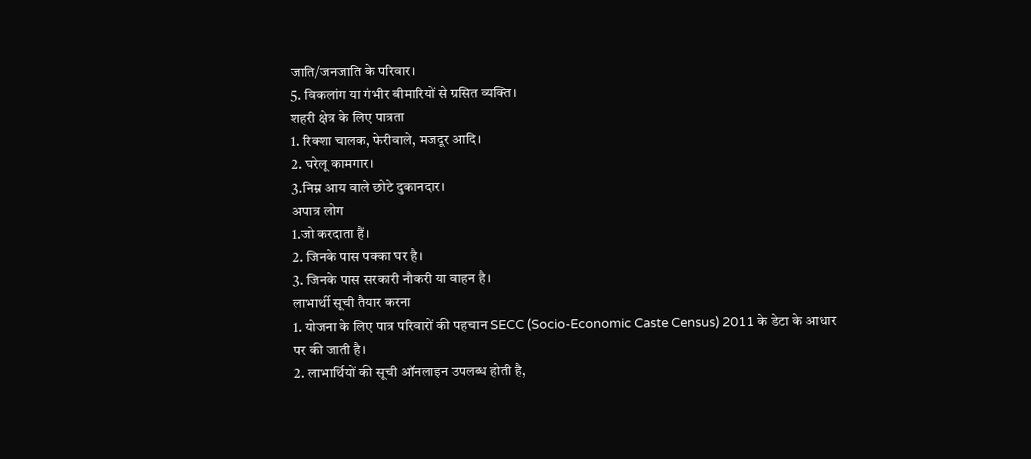जाति/जनजाति के परिवार।
5. विकलांग या गंभीर बीमारियों से ग्रसित व्यक्ति।
शहरी क्षेत्र के लिए पात्रता
1. रिक्शा चालक, फेरीवाले, मजदूर आदि।
2. घरेलू कामगार।
3.निम्न आय वाले छोटे दुकानदार।
अपात्र लोग
1.जो करदाता हैं।
2. जिनके पास पक्का घर है।
3. जिनके पास सरकारी नौकरी या वाहन है।
लाभार्थी सूची तैयार करना
1. योजना के लिए पात्र परिवारों की पहचान SECC (Socio-Economic Caste Census) 2011 के डेटा के आधार पर की जाती है।
2. लाभार्थियों की सूची ऑनलाइन उपलब्ध होती है,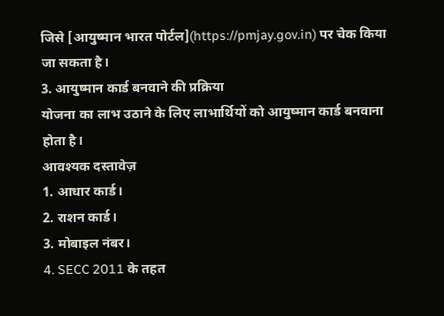जिसे [आयुष्मान भारत पोर्टल](https://pmjay.gov.in) पर चेक किया जा सकता है।
3. आयुष्मान कार्ड बनवाने की प्रक्रिया
योजना का लाभ उठाने के लिए लाभार्थियों को आयुष्मान कार्ड बनवाना होता है।
आवश्यक दस्तावेज़
1. आधार कार्ड।
2. राशन कार्ड।
3. मोबाइल नंबर।
4. SECC 2011 के तहत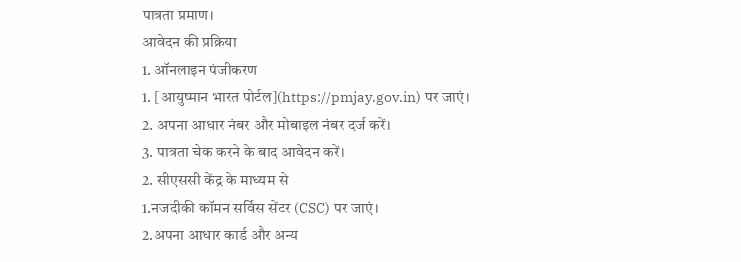पात्रता प्रमाण।
आवेदन की प्रक्रिया
1. ऑनलाइन पंजीकरण
1. [आयुष्मान भारत पोर्टल](https://pmjay.gov.in) पर जाएं।
2. अपना आधार नंबर और मोबाइल नंबर दर्ज करें।
3. पात्रता चेक करने के बाद आवेदन करें।
2. सीएससी केंद्र के माध्यम से
1.नजदीकी कॉमन सर्विस सेंटर (CSC) पर जाएं।
2.अपना आधार कार्ड और अन्य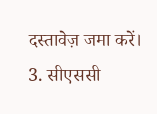दस्तावेज़ जमा करें।
3. सीएससी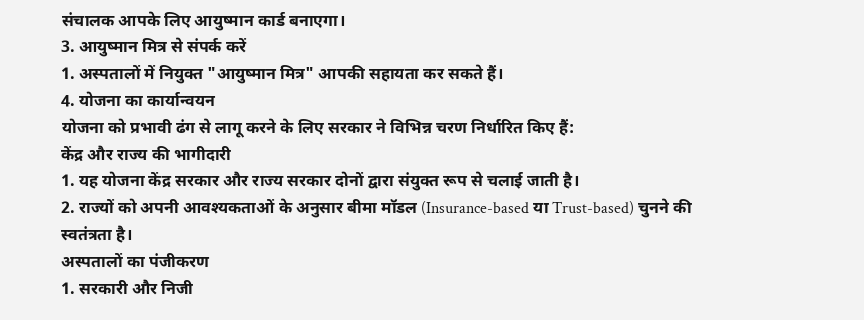संचालक आपके लिए आयुष्मान कार्ड बनाएगा।
3. आयुष्मान मित्र से संपर्क करें
1. अस्पतालों में नियुक्त "आयुष्मान मित्र" आपकी सहायता कर सकते हैं।
4. योजना का कार्यान्वयन
योजना को प्रभावी ढंग से लागू करने के लिए सरकार ने विभिन्न चरण निर्धारित किए हैं:
केंद्र और राज्य की भागीदारी
1. यह योजना केंद्र सरकार और राज्य सरकार दोनों द्वारा संयुक्त रूप से चलाई जाती है।
2. राज्यों को अपनी आवश्यकताओं के अनुसार बीमा मॉडल (Insurance-based या Trust-based) चुनने की स्वतंत्रता है।
अस्पतालों का पंजीकरण
1. सरकारी और निजी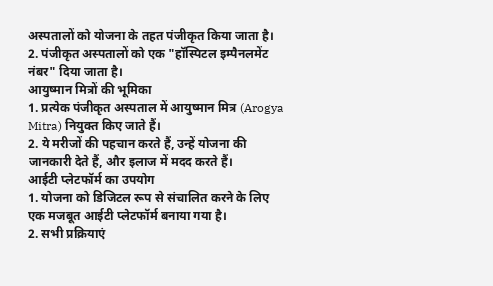अस्पतालों को योजना के तहत पंजीकृत किया जाता है।
2. पंजीकृत अस्पतालों को एक "हॉस्पिटल इम्पैनलमेंट नंबर" दिया जाता है।
आयुष्मान मित्रों की भूमिका
1. प्रत्येक पंजीकृत अस्पताल में आयुष्मान मित्र (Arogya Mitra) नियुक्त किए जाते हैं।
2. ये मरीजों की पहचान करते हैं, उन्हें योजना की जानकारी देते हैं, और इलाज में मदद करते हैं।
आईटी प्लेटफॉर्म का उपयोग
1. योजना को डिजिटल रूप से संचालित करने के लिए एक मजबूत आईटी प्लेटफॉर्म बनाया गया है।
2. सभी प्रक्रियाएं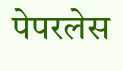पेपरलेस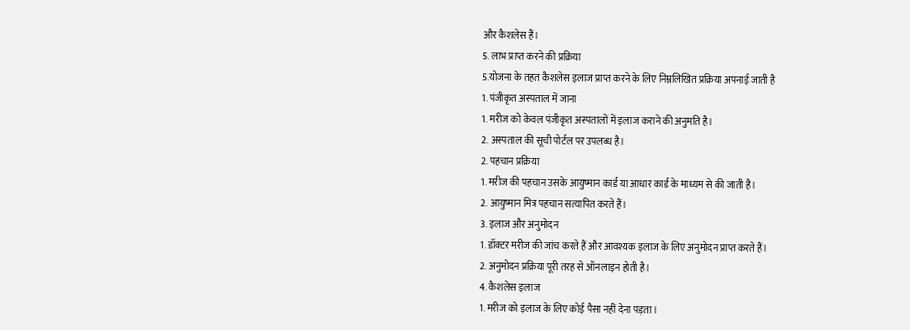और कैशलेस हैं।
5. लाभ प्राप्त करने की प्रक्रिया
5.योजना के तहत कैशलेस इलाज प्राप्त करने के लिए निम्नलिखित प्रक्रिया अपनाई जाती है
1. पंजीकृत अस्पताल में जाना
1. मरीज को केवल पंजीकृत अस्पतालों में इलाज कराने की अनुमति है।
2. अस्पताल की सूची पोर्टल पर उपलब्ध है।
2. पहचान प्रक्रिया
1. मरीज की पहचान उसके आयुष्मान कार्ड या आधार कार्ड के माध्यम से की जाती है।
2. आयुष्मान मित्र पहचान सत्यापित करते हैं।
3. इलाज और अनुमोदन
1. डॉक्टर मरीज की जांच करते हैं और आवश्यक इलाज के लिए अनुमोदन प्राप्त करते हैं।
2. अनुमोदन प्रक्रिया पूरी तरह से ऑनलाइन होती है।
4. कैशलेस इलाज
1. मरीज को इलाज के लिए कोई पैसा नहीं देना पड़ता।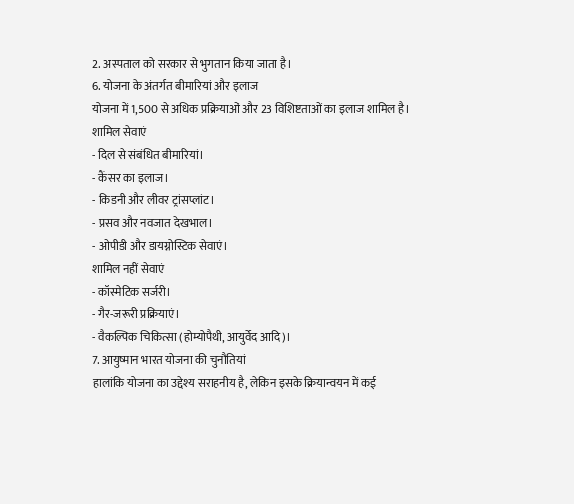2. अस्पताल को सरकार से भुगतान किया जाता है।
6. योजना के अंतर्गत बीमारियां और इलाज
योजना में 1,500 से अधिक प्रक्रियाओं और 23 विशिष्टताओं का इलाज शामिल है।
शामिल सेवाएं
- दिल से संबंधित बीमारियां।
- कैंसर का इलाज।
- किडनी और लीवर ट्रांसप्लांट।
- प्रसव और नवजात देखभाल।
- ओपीडी और डायग्नोस्टिक सेवाएं।
शामिल नहीं सेवाएं
- कॉस्मेटिक सर्जरी।
- गैर-जरूरी प्रक्रियाएं।
- वैकल्पिक चिकित्सा (होम्योपैथी, आयुर्वेद आदि)।
7. आयुष्मान भारत योजना की चुनौतियां
हालांकि योजना का उद्देश्य सराहनीय है, लेकिन इसके क्रियान्वयन में कई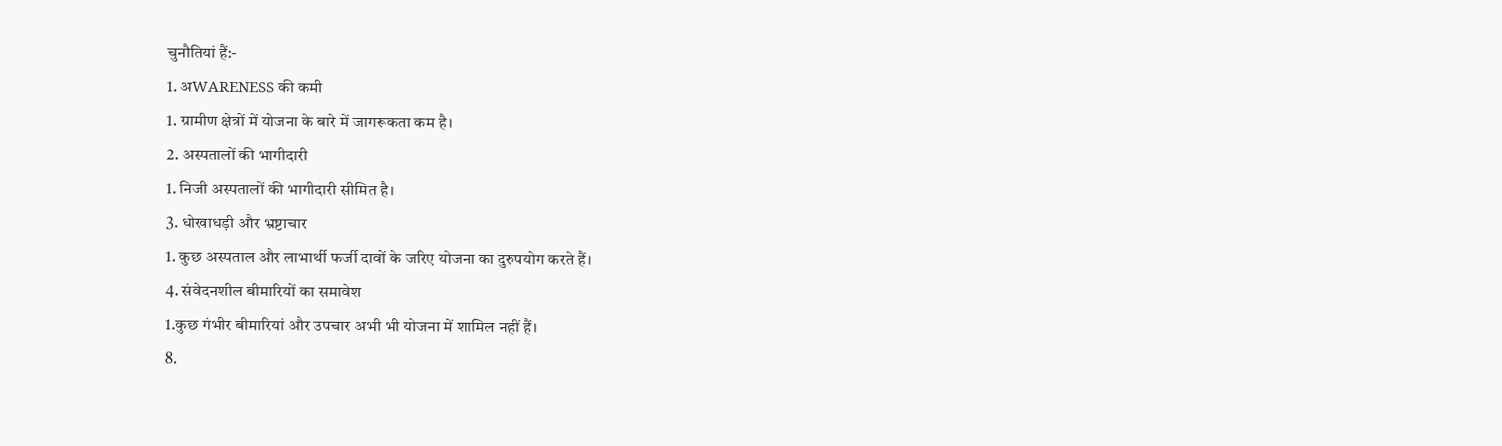चुनौतियां हैं:-
1. अWARENESS की कमी
1. ग्रामीण क्षेत्रों में योजना के बारे में जागरूकता कम है।
2. अस्पतालों की भागीदारी
1. निजी अस्पतालों की भागीदारी सीमित है।
3. धोखाधड़ी और भ्रष्टाचार
1. कुछ अस्पताल और लाभार्थी फर्जी दावों के जरिए योजना का दुरुपयोग करते हैं।
4. संवेदनशील बीमारियों का समावेश
1.कुछ गंभीर बीमारियां और उपचार अभी भी योजना में शामिल नहीं हैं।
8.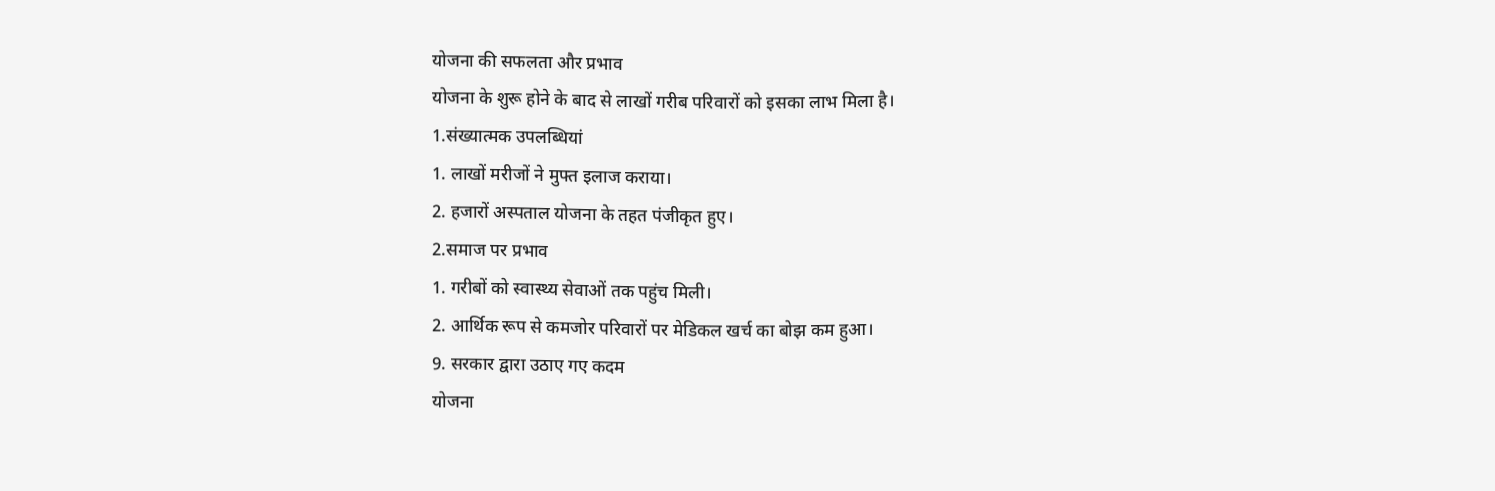योजना की सफलता और प्रभाव
योजना के शुरू होने के बाद से लाखों गरीब परिवारों को इसका लाभ मिला है।
1.संख्यात्मक उपलब्धियां
1. लाखों मरीजों ने मुफ्त इलाज कराया।
2. हजारों अस्पताल योजना के तहत पंजीकृत हुए।
2.समाज पर प्रभाव
1. गरीबों को स्वास्थ्य सेवाओं तक पहुंच मिली।
2. आर्थिक रूप से कमजोर परिवारों पर मेडिकल खर्च का बोझ कम हुआ।
9. सरकार द्वारा उठाए गए कदम
योजना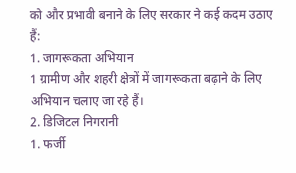को और प्रभावी बनाने के लिए सरकार ने कई कदम उठाए हैं:
1. जागरूकता अभियान
1 ग्रामीण और शहरी क्षेत्रों में जागरूकता बढ़ाने के लिए अभियान चलाए जा रहे हैं।
2. डिजिटल निगरानी
1. फर्जी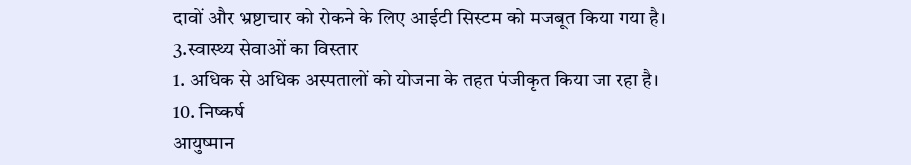दावों और भ्रष्टाचार को रोकने के लिए आईटी सिस्टम को मजबूत किया गया है।
3.स्वास्थ्य सेवाओं का विस्तार
1. अधिक से अधिक अस्पतालों को योजना के तहत पंजीकृत किया जा रहा है।
10. निष्कर्ष
आयुष्मान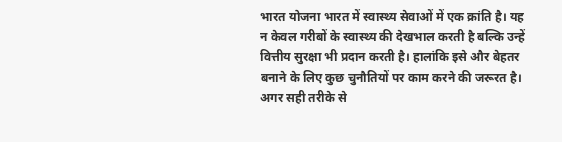भारत योजना भारत में स्वास्थ्य सेवाओं में एक क्रांति है। यह न केवल गरीबों के स्वास्थ्य की देखभाल करती है बल्कि उन्हें वित्तीय सुरक्षा भी प्रदान करती है। हालांकि इसे और बेहतर बनाने के लिए कुछ चुनौतियों पर काम करने की जरूरत है। अगर सही तरीके से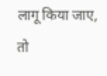लागू किया जाए, तो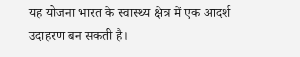यह योजना भारत के स्वास्थ्य क्षेत्र में एक आदर्श उदाहरण बन सकती है।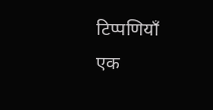टिप्पणियाँ
एक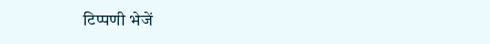टिप्पणी भेजें